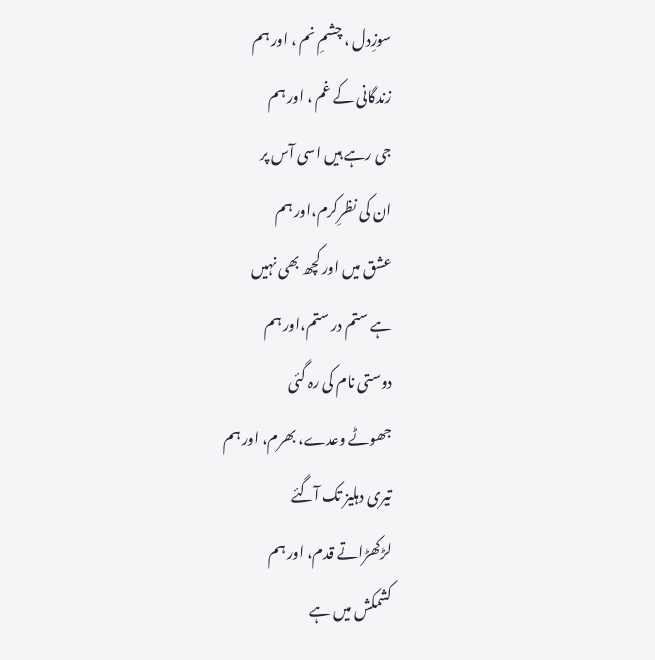سوزِدل ، چشمِ نم ، اور ہم
زندگانی کے غم ، اور ہم
جی رہے ہیں اسی آس پر
ان کی نظرِکرم،اور ہم
عشق میں اور کچھ بھی نہیں
ہے ستم در ستم،اور ہم
دوستی نام کی رہ گئی
جھوٹے وعدے، بھرم، اور ہم
تیری دہلیز تک آگئے
لڑکھڑاتے قدم، اور ہم
کشمکش میں ہے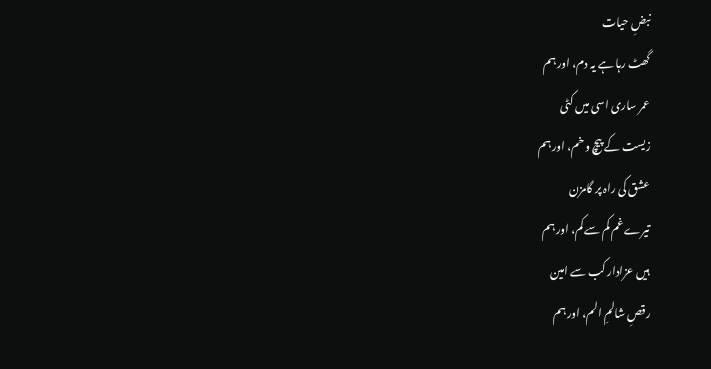نبضِ حیات
گھٹ رہا ہے یہ دم، اور ہم
عمر ساری اسی میں کٹی
زیست کے پیچ و خم، اور ہم
عشق کی راہ پر گامزن
تیرے غم کم سے کم، اور ہم
ہیں عزادار کب سے امین
رقصِ شالمِ الم، اور ہم